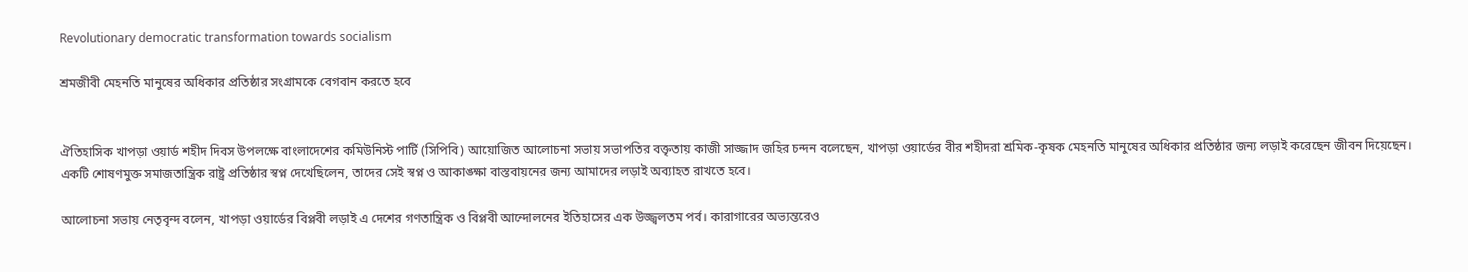Revolutionary democratic transformation towards socialism

শ্রমজীবী মেহনতি মানুষের অধিকার প্রতিষ্ঠার সংগ্রামকে বেগবান করতে হবে


ঐতিহাসিক খাপড়া ওয়ার্ড শহীদ দিবস উপলক্ষে বাংলাদেশের কমিউনিস্ট পার্টি (সিপিবি) আয়োজিত আলোচনা সভায় সভাপতির বক্তৃতায় কাজী সাজ্জাদ জহির চন্দন বলেছেন, খাপড়া ওয়ার্ডের বীর শহীদরা শ্রমিক-কৃষক মেহনতি মানুষের অধিকার প্রতিষ্ঠার জন্য লড়াই করেছেন জীবন দিয়েছেন। একটি শোষণমুক্ত সমাজতান্ত্রিক রাষ্ট্র প্রতিষ্ঠার স্বপ্ন দেখেছিলেন, তাদের সেই স্বপ্ন ও আকাঙ্ক্ষা বাস্তবায়নের জন্য আমাদের লড়াই অব্যাহত রাখতে হবে।

আলোচনা সভায় নেতৃবৃন্দ বলেন, খাপড়া ওয়ার্ডের বিপ্লবী লড়াই এ দেশের গণতান্ত্রিক ও বিপ্লবী আন্দোলনের ইতিহাসের এক উজ্জ্বলতম পর্ব। কারাগারের অভ্যন্তরেও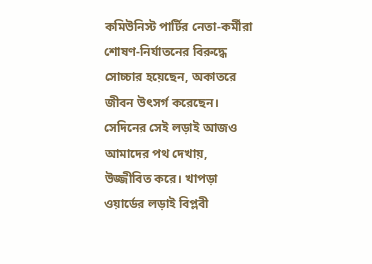কমিউনিস্ট পার্টির নেতা-কর্মীরা শোষণ-নির্যাতনের বিরুদ্ধে সোচ্চার হয়েছেন, অকাতরে জীবন উৎসর্গ করেছেন। সেদিনের সেই লড়াই আজও আমাদের পথ দেখায়, উজ্জীবিত করে। খাপড়া ওয়ার্ডের লড়াই বিপ্লবী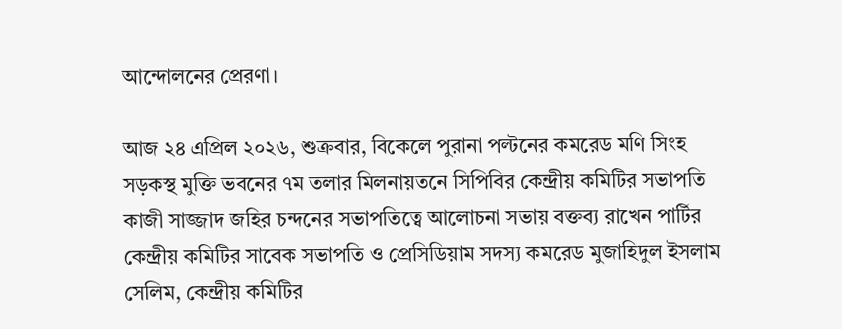আন্দোলনের প্রেরণা।

আজ ২৪ এপ্রিল ২০২৬, শুক্রবার, বিকেলে পুরানা পল্টনের কমরেড মণি সিংহ সড়কস্থ মুক্তি ভবনের ৭ম তলার মিলনায়তনে সিপিবির কেন্দ্রীয় কমিটির সভাপতি কাজী সাজ্জাদ জহির চন্দনের সভাপতিত্বে আলোচনা সভায় বক্তব্য রাখেন পার্টির কেন্দ্রীয় কমিটির সাবেক সভাপতি ও প্রেসিডিয়াম সদস্য কমরেড মুজাহিদুল ইসলাম সেলিম, কেন্দ্রীয় কমিটির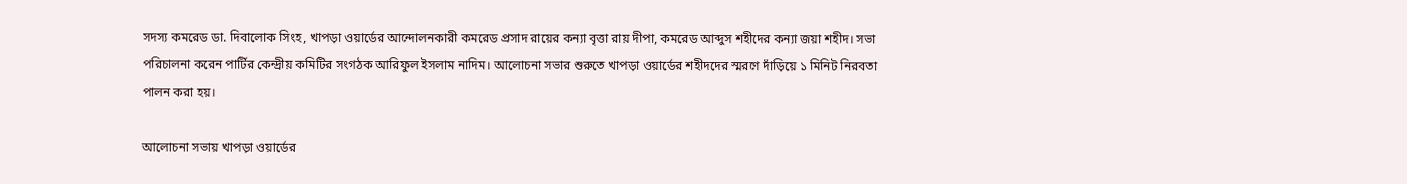সদস্য কমরেড ডা. দিবালোক সিংহ, খাপড়া ওয়ার্ডের আন্দোলনকারী কমরেড প্রসাদ রায়ের কন্যা বৃত্তা রায় দীপা, কমরেড আব্দুস শহীদের কন্যা জয়া শহীদ। সভা পরিচালনা করেন পার্টির কেন্দ্রীয় কমিটির সংগঠক আরিফুল ইসলাম নাদিম। আলোচনা সভার শুরুতে খাপড়া ওয়ার্ডের শহীদদের স্মরণে দাঁড়িয়ে ১ মিনিট নিরবতা পালন করা হয়।

আলোচনা সভায় খাপড়া ওয়ার্ডের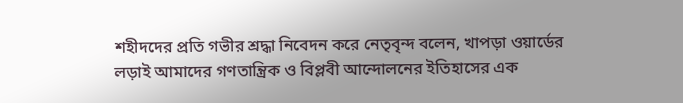শহীদদের প্রতি গভীর শ্রদ্ধা নিবেদন করে নেতৃবৃন্দ বলেন, খাপড়া ওয়ার্ডের লড়াই আমাদের গণতান্ত্রিক ও বিপ্লবী আন্দোলনের ইতিহাসের এক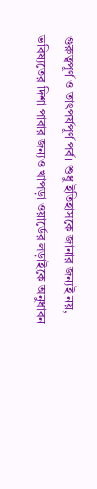গুরুত্বপূর্ণ ও তাৎপর্যপূর্ণ পর্ব। শুধু ইতিহাসকে জানার জন্যই নয়, ভবিষ্যতের দিশা পাবার জন্যও খাপড়া ওয়ার্ডের লড়াইকে অনুধাবন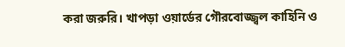করা জরুরি। খাপড়া ওয়ার্ডের গৌরবোজ্জ্বল কাহিনি ও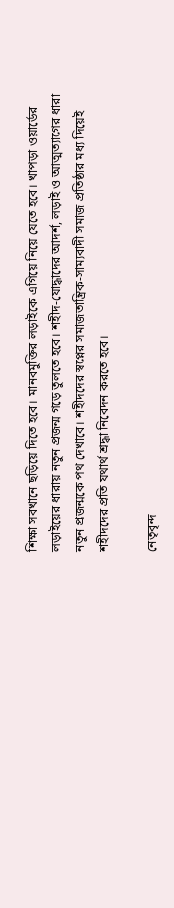শিক্ষা সবখানে ছড়িয়ে দিতে হবে। মানবমুক্তির লড়াইকে এগিয়ে নিয়ে যেতে হবে। খাপড়া ওয়ার্ডের লড়াইয়ের ধারায় নতুন প্রজন্ম গড়ে তুলতে হবে। শহীদ-যোদ্ধাদের আদর্শ, লড়াই ও আত্মত্যাগের ধারা নতুন প্রজন্মকে পথ দেখাবে। শহীদদের স্বপ্নের সমাজতান্ত্রিক-সাম্যবাদী সমাজ প্রতিষ্ঠার মধ্য দিয়েই শহীদদের প্রতি যথার্থ শ্রদ্ধা নিবেদন করতে হবে।

নেতৃবৃন্দ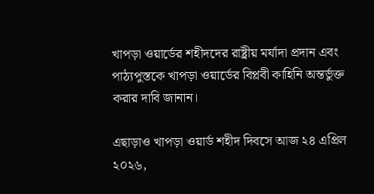খাপড়া ওয়ার্ডের শহীদদের রাষ্ট্রীয় মর্যাদা প্রদান এবং পাঠ্যপুস্তকে খাপড়া ওয়ার্ডের বিপ্লবী কাহিনি অন্তর্ভুক্ত করার দাবি জানান।

এছাড়াও খাপড়া ওয়ার্ড শহীদ দিবসে আজ ২৪ এপ্রিল ২০২৬,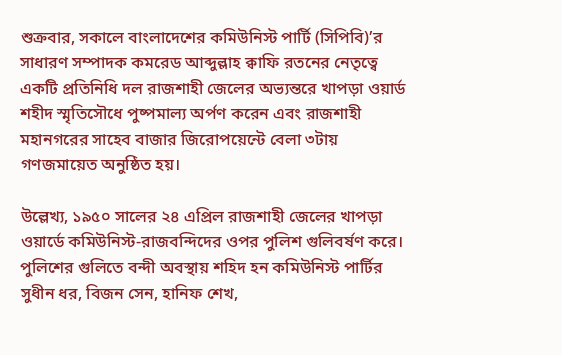শুক্রবার, সকালে বাংলাদেশের কমিউনিস্ট পার্টি (সিপিবি)’র সাধারণ সম্পাদক কমরেড আব্দুল্লাহ ক্বাফি রতনের নেতৃত্বে একটি প্রতিনিধি দল রাজশাহী জেলের অভ্যন্তরে খাপড়া ওয়ার্ড শহীদ স্মৃতিসৌধে পুষ্পমাল্য অর্পণ করেন এবং রাজশাহী মহানগরের সাহেব বাজার জিরোপয়েন্টে বেলা ৩টায় গণজমায়েত অনুষ্ঠিত হয়।

উল্লেখ্য, ১৯৫০ সালের ২৪ এপ্রিল রাজশাহী জেলের খাপড়া ওয়ার্ডে কমিউনিস্ট-রাজবন্দিদের ওপর পুলিশ গুলিবর্ষণ করে। পুলিশের গুলিতে বন্দী অবস্থায় শহিদ হন কমিউনিস্ট পার্টির সুধীন ধর, বিজন সেন, হানিফ শেখ,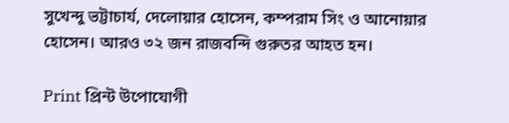সুখেন্দু ভট্টাচার্য, দেলোয়ার হোসেন, কম্পরাম সিং ও আনোয়ার হোসেন। আরও ৩২ জন রাজবন্দি গুরুতর আহত হন।

Print প্রিন্ট উপোযোগী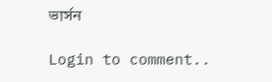ভার্সন

Login to comment..